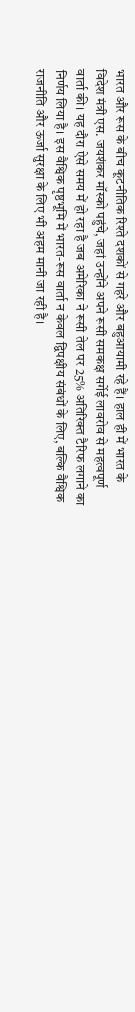भारत और रूस के बीच कूटनीतिक रिश्ते दशकों से गहरे और बहुआयामी रहे हैं। हाल ही में भारत के विदेश मंत्री एस. जयशंकर मॉस्को पहुंचे, जहां उन्होंने अपने रूसी समकक्ष सर्गेई लावरोव से महत्वपूर्ण वार्ता की। यह दौरा ऐसे समय में हो रहा है जब अमेरिका ने रूसी तेल पर 25% अतिरिक्त टैरिफ लगाने का निर्णय लिया है। इस वैश्विक पृष्ठभूमि में भारत-रूस वार्ता न केवल द्विपक्षीय संबंधों के लिए, बल्कि वैश्विक राजनीति और ऊर्जा सुरक्षा के लिए भी अहम मानी जा रही है।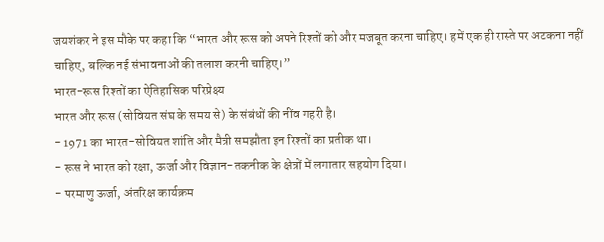जयशंकर ने इस मौके पर कहा कि “भारत और रूस को अपने रिश्तों को और मजबूत करना चाहिए। हमें एक ही रास्ते पर अटकना नहीं चाहिए, बल्कि नई संभावनाओं की तलाश करनी चाहिए।”
भारत-रूस रिश्तों का ऐतिहासिक परिप्रेक्ष्य
भारत और रूस (सोवियत संघ के समय से) के संबंधों की नींव गहरी है।
- 1971 का भारत-सोवियत शांति और मैत्री समझौता इन रिश्तों का प्रतीक था।
- रूस ने भारत को रक्षा, ऊर्जा और विज्ञान-तकनीक के क्षेत्रों में लगातार सहयोग दिया।
- परमाणु ऊर्जा, अंतरिक्ष कार्यक्रम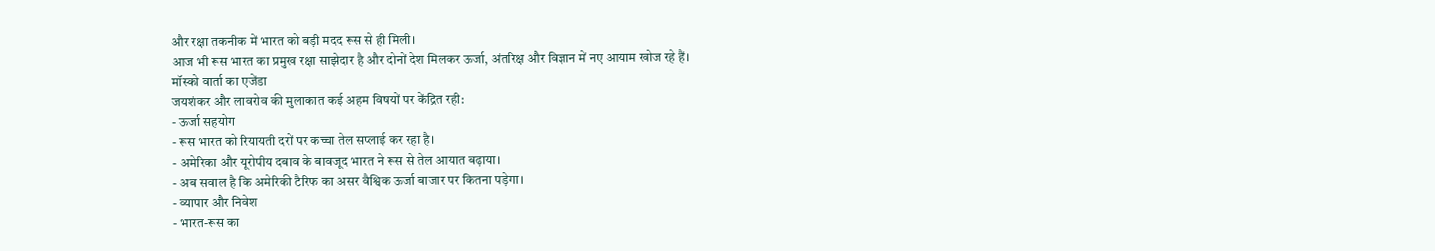और रक्षा तकनीक में भारत को बड़ी मदद रूस से ही मिली।
आज भी रूस भारत का प्रमुख रक्षा साझेदार है और दोनों देश मिलकर ऊर्जा, अंतरिक्ष और विज्ञान में नए आयाम खोज रहे हैं।
मॉस्को वार्ता का एजेंडा
जयशंकर और लावरोव की मुलाकात कई अहम विषयों पर केंद्रित रही:
- ऊर्जा सहयोग
- रूस भारत को रियायती दरों पर कच्चा तेल सप्लाई कर रहा है।
- अमेरिका और यूरोपीय दबाव के बावजूद भारत ने रूस से तेल आयात बढ़ाया।
- अब सवाल है कि अमेरिकी टैरिफ का असर वैश्विक ऊर्जा बाजार पर कितना पड़ेगा।
- व्यापार और निवेश
- भारत-रूस का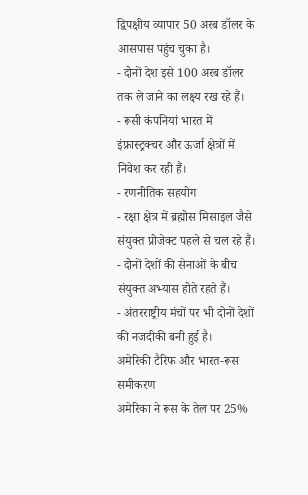द्विपक्षीय व्यापार 50 अरब डॉलर के आसपास पहुंच चुका है।
- दोनों देश इसे 100 अरब डॉलर तक ले जाने का लक्ष्य रख रहे हैं।
- रूसी कंपनियां भारत में इंफ्रास्ट्रक्चर और ऊर्जा क्षेत्रों में निवेश कर रही हैं।
- रणनीतिक सहयोग
- रक्षा क्षेत्र में ब्रह्मोस मिसाइल जैसे संयुक्त प्रोजेक्ट पहले से चल रहे हैं।
- दोनों देशों की सेनाओं के बीच संयुक्त अभ्यास होते रहते हैं।
- अंतरराष्ट्रीय मंचों पर भी दोनों देशों की नजदीकी बनी हुई है।
अमेरिकी टैरिफ और भारत-रूस समीकरण
अमेरिका ने रूस के तेल पर 25%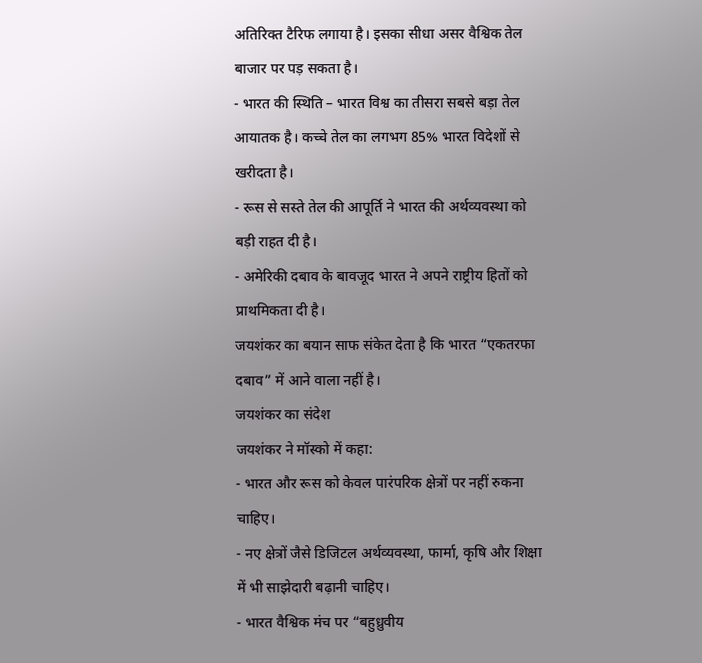अतिरिक्त टैरिफ लगाया है। इसका सीधा असर वैश्विक तेल बाजार पर पड़ सकता है।
- भारत की स्थिति – भारत विश्व का तीसरा सबसे बड़ा तेल आयातक है। कच्चे तेल का लगभग 85% भारत विदेशों से खरीदता है।
- रूस से सस्ते तेल की आपूर्ति ने भारत की अर्थव्यवस्था को बड़ी राहत दी है।
- अमेरिकी दबाव के बावजूद भारत ने अपने राष्ट्रीय हितों को प्राथमिकता दी है।
जयशंकर का बयान साफ संकेत देता है कि भारत “एकतरफा दबाव” में आने वाला नहीं है।
जयशंकर का संदेश
जयशंकर ने मॉस्को में कहा:
- भारत और रूस को केवल पारंपरिक क्षेत्रों पर नहीं रुकना चाहिए।
- नए क्षेत्रों जैसे डिजिटल अर्थव्यवस्था, फार्मा, कृषि और शिक्षा में भी साझेदारी बढ़ानी चाहिए।
- भारत वैश्विक मंच पर “बहुध्रुवीय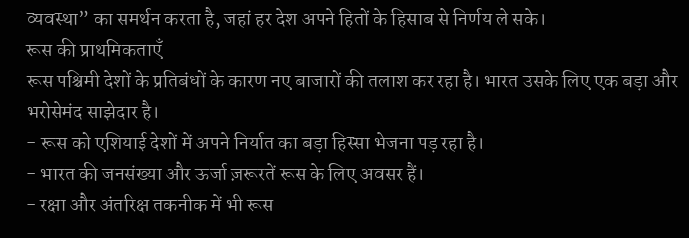व्यवस्था” का समर्थन करता है, जहां हर देश अपने हितों के हिसाब से निर्णय ले सके।
रूस की प्राथमिकताएँ
रूस पश्चिमी देशों के प्रतिबंधों के कारण नए बाजारों की तलाश कर रहा है। भारत उसके लिए एक बड़ा और भरोसेमंद साझेदार है।
- रूस को एशियाई देशों में अपने निर्यात का बड़ा हिस्सा भेजना पड़ रहा है।
- भारत की जनसंख्या और ऊर्जा ज़रूरतें रूस के लिए अवसर हैं।
- रक्षा और अंतरिक्ष तकनीक में भी रूस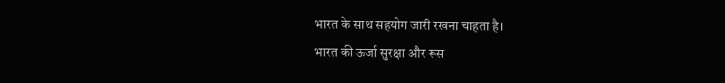भारत के साथ सहयोग जारी रखना चाहता है।
भारत की ऊर्जा सुरक्षा और रूस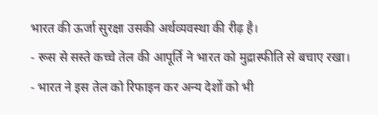भारत की ऊर्जा सुरक्षा उसकी अर्थव्यवस्था की रीढ़ है।
- रूस से सस्ते कच्चे तेल की आपूर्ति ने भारत को मुद्रास्फीति से बचाए रखा।
- भारत ने इस तेल को रिफाइन कर अन्य देशों को भी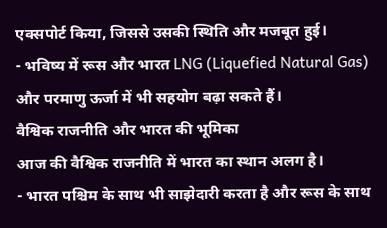एक्सपोर्ट किया, जिससे उसकी स्थिति और मजबूत हुई।
- भविष्य में रूस और भारत LNG (Liquefied Natural Gas) और परमाणु ऊर्जा में भी सहयोग बढ़ा सकते हैं।
वैश्विक राजनीति और भारत की भूमिका
आज की वैश्विक राजनीति में भारत का स्थान अलग है।
- भारत पश्चिम के साथ भी साझेदारी करता है और रूस के साथ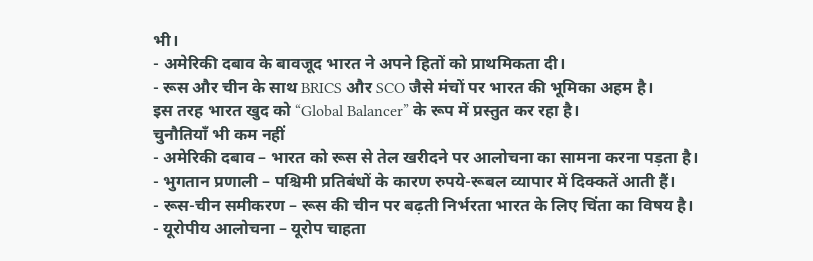भी।
- अमेरिकी दबाव के बावजूद भारत ने अपने हितों को प्राथमिकता दी।
- रूस और चीन के साथ BRICS और SCO जैसे मंचों पर भारत की भूमिका अहम है।
इस तरह भारत खुद को “Global Balancer” के रूप में प्रस्तुत कर रहा है।
चुनौतियाँ भी कम नहीं
- अमेरिकी दबाव – भारत को रूस से तेल खरीदने पर आलोचना का सामना करना पड़ता है।
- भुगतान प्रणाली – पश्चिमी प्रतिबंधों के कारण रुपये-रूबल व्यापार में दिक्कतें आती हैं।
- रूस-चीन समीकरण – रूस की चीन पर बढ़ती निर्भरता भारत के लिए चिंता का विषय है।
- यूरोपीय आलोचना – यूरोप चाहता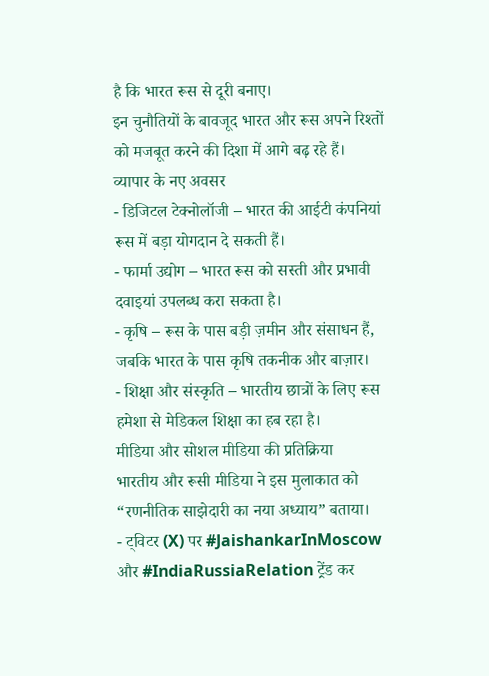है कि भारत रूस से दूरी बनाए।
इन चुनौतियों के बावजूद भारत और रूस अपने रिश्तों को मजबूत करने की दिशा में आगे बढ़ रहे हैं।
व्यापार के नए अवसर
- डिजिटल टेक्नोलॉजी – भारत की आईटी कंपनियां रूस में बड़ा योगदान दे सकती हैं।
- फार्मा उद्योग – भारत रूस को सस्ती और प्रभावी दवाइयां उपलब्ध करा सकता है।
- कृषि – रूस के पास बड़ी ज़मीन और संसाधन हैं, जबकि भारत के पास कृषि तकनीक और बाज़ार।
- शिक्षा और संस्कृति – भारतीय छात्रों के लिए रूस हमेशा से मेडिकल शिक्षा का हब रहा है।
मीडिया और सोशल मीडिया की प्रतिक्रिया
भारतीय और रूसी मीडिया ने इस मुलाकात को “रणनीतिक साझेदारी का नया अध्याय” बताया।
- ट्विटर (X) पर #JaishankarInMoscow और #IndiaRussiaRelation ट्रेंड कर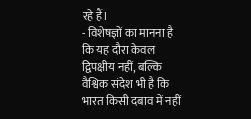रहे हैं।
- विशेषज्ञों का मानना है कि यह दौरा केवल द्विपक्षीय नहीं, बल्कि वैश्विक संदेश भी है कि भारत किसी दबाव में नहीं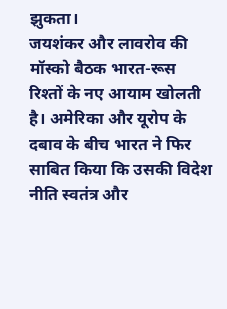झुकता।
जयशंकर और लावरोव की मॉस्को बैठक भारत-रूस रिश्तों के नए आयाम खोलती है। अमेरिका और यूरोप के दबाव के बीच भारत ने फिर साबित किया कि उसकी विदेश नीति स्वतंत्र और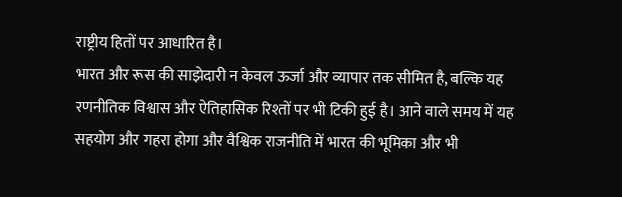राष्ट्रीय हितों पर आधारित है।
भारत और रूस की साझेदारी न केवल ऊर्जा और व्यापार तक सीमित है, बल्कि यह रणनीतिक विश्वास और ऐतिहासिक रिश्तों पर भी टिकी हुई है। आने वाले समय में यह सहयोग और गहरा होगा और वैश्विक राजनीति में भारत की भूमिका और भी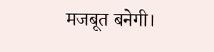मजबूत बनेगी।